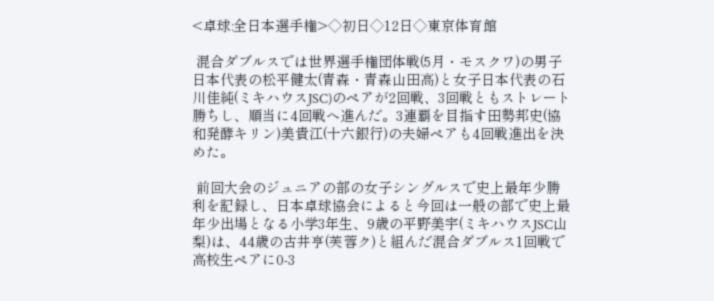<卓球:全日本選手権>◇初日◇12日◇東京体育館

 混合ダブルスでは世界選手権団体戦(5月・モスクワ)の男子日本代表の松平健太(青森・青森山田高)と女子日本代表の石川佳純(ミキハウスJSC)のペアが2回戦、3回戦ともストレート勝ちし、順当に4回戦へ進んだ。3連覇を目指す田勢邦史(協和発酵キリン)美貴江(十六銀行)の夫婦ペアも4回戦進出を決めた。

 前回大会のジュニアの部の女子シングルスで史上最年少勝利を記録し、日本卓球協会によると今回は一般の部で史上最年少出場となる小学3年生、9歳の平野美宇(ミキハウスJSC山梨)は、44歳の古井亨(芙蓉ク)と組んだ混合ダブルス1回戦で高校生ペアに0-3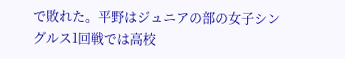で敗れた。平野はジュニアの部の女子シングルス1回戦では高校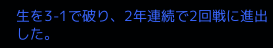生を3-1で破り、2年連続で2回戦に進出した。